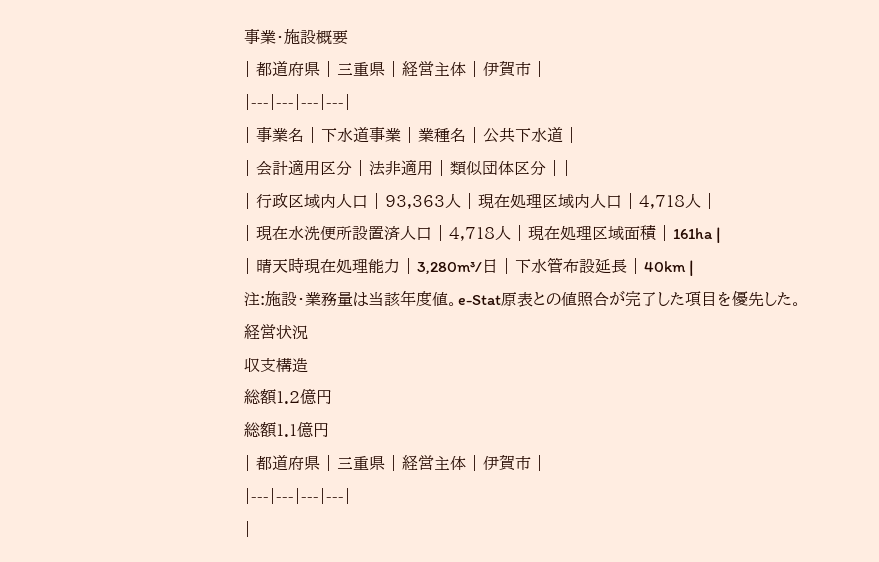事業・施設概要
| 都道府県 | 三重県 | 経営主体 | 伊賀市 |
|---|---|---|---|
| 事業名 | 下水道事業 | 業種名 | 公共下水道 |
| 会計適用区分 | 法非適用 | 類似団体区分 | |
| 行政区域内人口 | 93,363人 | 現在処理区域内人口 | 4,718人 |
| 現在水洗便所設置済人口 | 4,718人 | 現在処理区域面積 | 161ha |
| 晴天時現在処理能力 | 3,280m³/日 | 下水管布設延長 | 40km |
注:施設・業務量は当該年度値。e-Stat原表との値照合が完了した項目を優先した。
経営状況
収支構造
総額1.2億円
総額1.1億円
| 都道府県 | 三重県 | 経営主体 | 伊賀市 |
|---|---|---|---|
|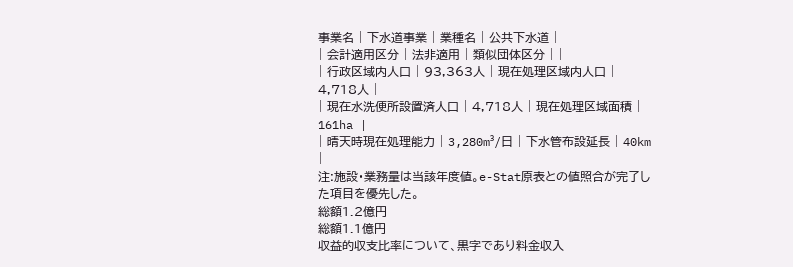事業名 | 下水道事業 | 業種名 | 公共下水道 |
| 会計適用区分 | 法非適用 | 類似団体区分 | |
| 行政区域内人口 | 93,363人 | 現在処理区域内人口 | 4,718人 |
| 現在水洗便所設置済人口 | 4,718人 | 現在処理区域面積 | 161ha |
| 晴天時現在処理能力 | 3,280m³/日 | 下水管布設延長 | 40km |
注:施設・業務量は当該年度値。e-Stat原表との値照合が完了した項目を優先した。
総額1.2億円
総額1.1億円
収益的収支比率について、黒字であり料金収入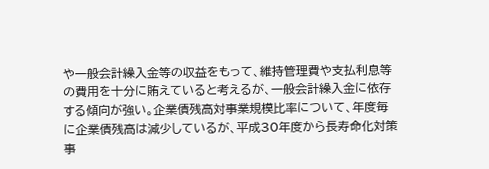や一般会計繰入金等の収益をもって、維持管理費や支払利息等の費用を十分に賄えていると考えるが、一般会計繰入金に依存する傾向が強い。企業債残高対事業規模比率について、年度毎に企業債残高は減少しているが、平成30年度から長寿命化対策事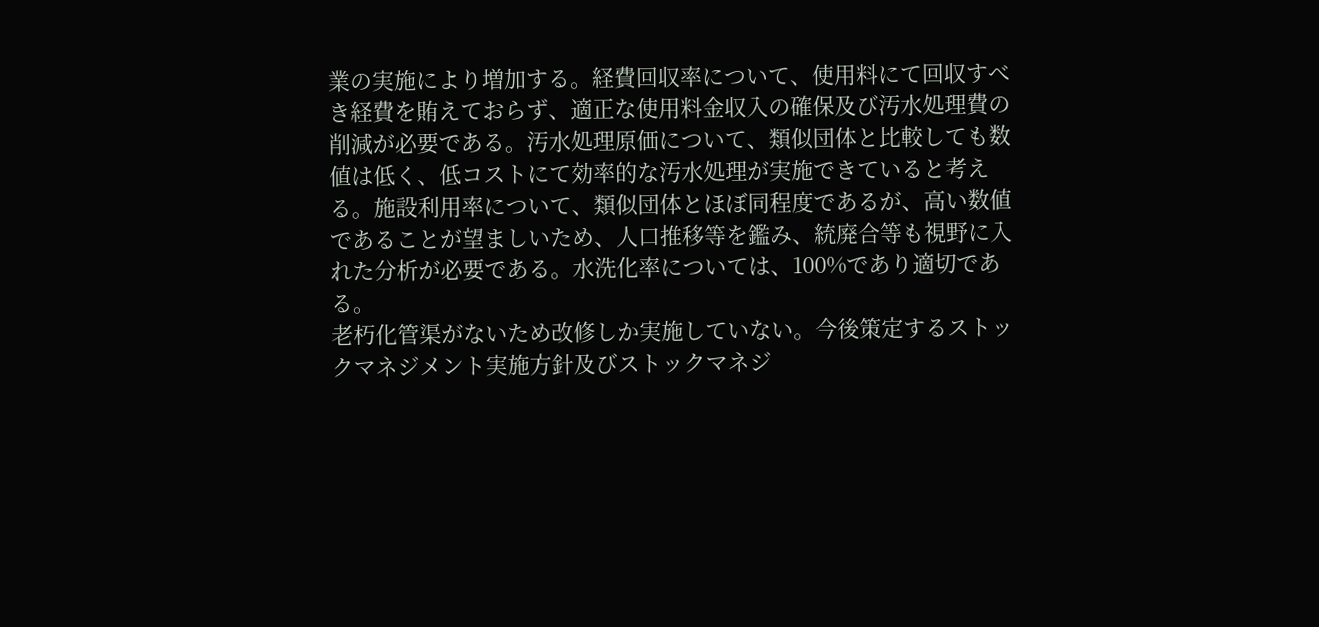業の実施により増加する。経費回収率について、使用料にて回収すべき経費を賄えておらず、適正な使用料金収入の確保及び汚水処理費の削減が必要である。汚水処理原価について、類似団体と比較しても数値は低く、低コストにて効率的な汚水処理が実施できていると考える。施設利用率について、類似団体とほぼ同程度であるが、高い数値であることが望ましいため、人口推移等を鑑み、統廃合等も視野に入れた分析が必要である。水洗化率については、100%であり適切である。
老朽化管渠がないため改修しか実施していない。今後策定するストックマネジメント実施方針及びストックマネジ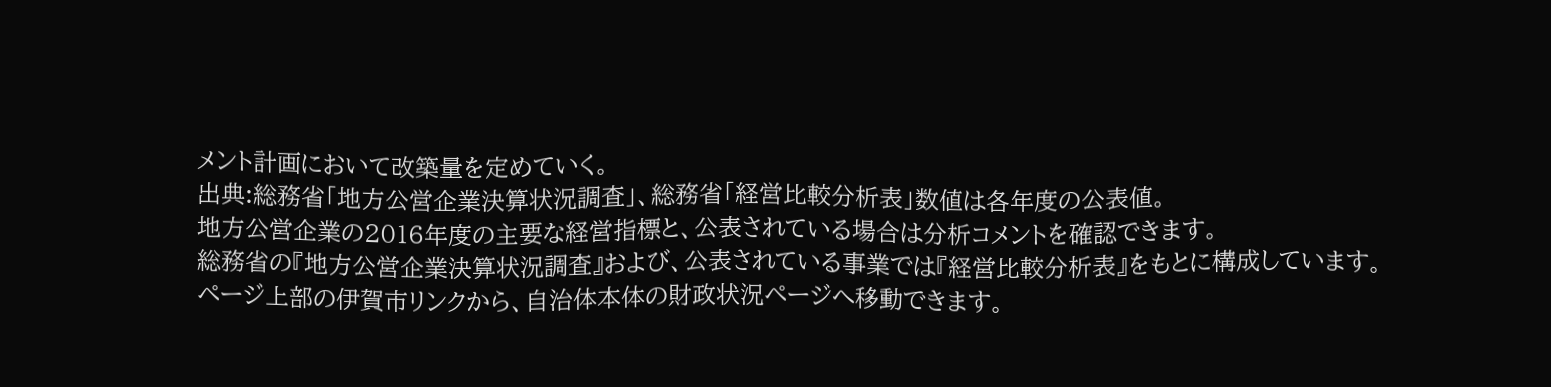メント計画において改築量を定めていく。
出典:総務省「地方公営企業決算状況調査」、総務省「経営比較分析表」数値は各年度の公表値。
地方公営企業の2016年度の主要な経営指標と、公表されている場合は分析コメントを確認できます。
総務省の『地方公営企業決算状況調査』および、公表されている事業では『経営比較分析表』をもとに構成しています。
ページ上部の伊賀市リンクから、自治体本体の財政状況ページへ移動できます。